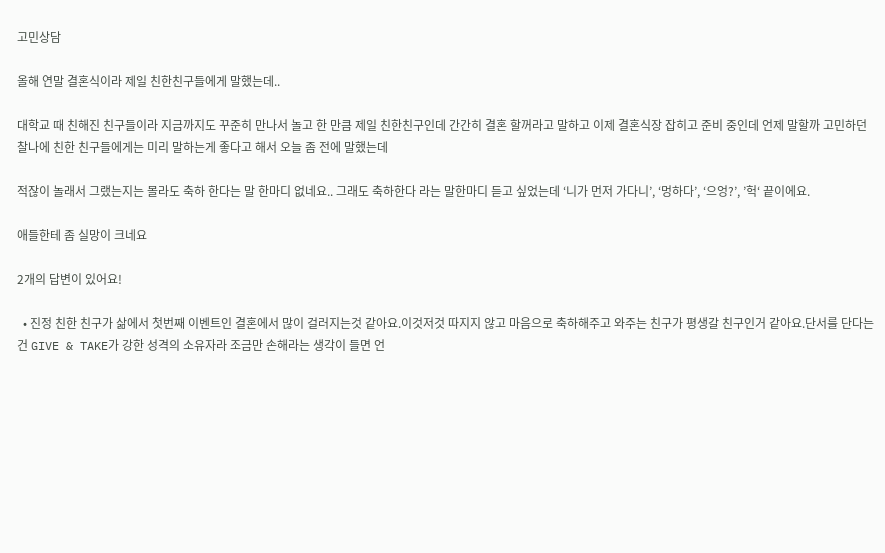고민상담

올해 연말 결혼식이라 제일 친한친구들에게 말했는데..

대학교 때 친해진 친구들이라 지금까지도 꾸준히 만나서 놀고 한 만큼 제일 친한친구인데 간간히 결혼 할꺼라고 말하고 이제 결혼식장 잡히고 준비 중인데 언제 말할까 고민하던 찰나에 친한 친구들에게는 미리 말하는게 좋다고 해서 오늘 좀 전에 말했는데

적잖이 놀래서 그랬는지는 몰라도 축하 한다는 말 한마디 없네요.. 그래도 축하한다 라는 말한마디 듣고 싶었는데 ‘니가 먼저 가다니’, ‘멍하다’, ‘으엉?’, ’헉‘ 끝이에요.

애들한테 좀 실망이 크네요

2개의 답변이 있어요!

  • 진정 친한 친구가 삶에서 첫번째 이벤트인 결혼에서 많이 걸러지는것 같아요.이것저것 따지지 않고 마음으로 축하해주고 와주는 친구가 평생갈 친구인거 같아요.단서를 단다는건 GIVE & TAKE가 강한 성격의 소유자라 조금만 손해라는 생각이 들면 언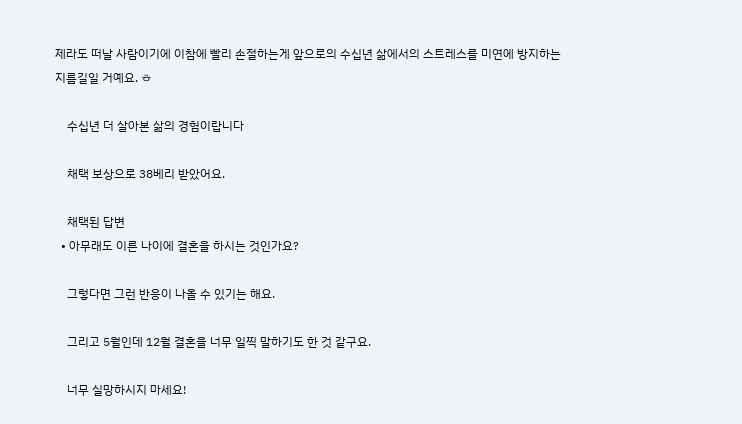제라도 떠날 사람이기에 이참에 빨리 손절하는게 앞으로의 수십년 삶에서의 스트레스를 미연에 방지하는 지름길일 거예요. ㅎ

    수십년 더 살아본 삶의 경험이랍니다

    채택 보상으로 38베리 받았어요.

    채택된 답변
  • 아무래도 이른 나이에 결혼을 하시는 것인가요?

    그렇다면 그런 반응이 나올 수 있기는 해요.

    그리고 5월인데 12월 결혼을 너무 일찍 말하기도 한 것 같구요.

    너무 실망하시지 마세요!